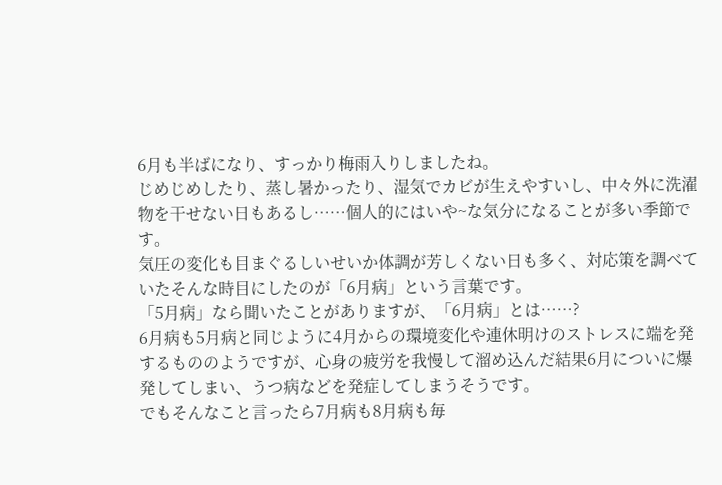6月も半ばになり、すっかり梅雨入りしましたね。
じめじめしたり、蒸し暑かったり、湿気でカビが生えやすいし、中々外に洗濯物を干せない日もあるし……個人的にはいや~な気分になることが多い季節です。
気圧の変化も目まぐるしいせいか体調が芳しくない日も多く、対応策を調べていたそんな時目にしたのが「6月病」という言葉です。
「5月病」なら聞いたことがありますが、「6月病」とは……?
6月病も5月病と同じように4月からの環境変化や連休明けのストレスに端を発するもののようですが、心身の疲労を我慢して溜め込んだ結果6月についに爆発してしまい、うつ病などを発症してしまうそうです。
でもそんなこと言ったら7月病も8月病も毎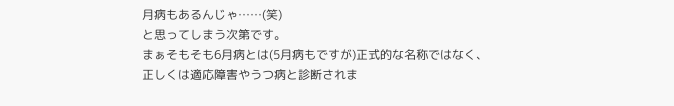月病もあるんじゃ……(笑)
と思ってしまう次第です。
まぁそもそも6月病とは(5月病もですが)正式的な名称ではなく、正しくは適応障害やうつ病と診断されま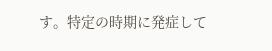す。特定の時期に発症して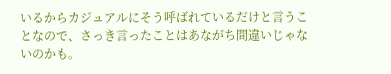いるからカジュアルにそう呼ばれているだけと言うことなので、さっき言ったことはあながち間違いじゃないのかも。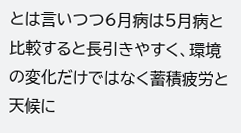とは言いつつ6月病は5月病と比較すると長引きやすく、環境の変化だけではなく蓄積疲労と天候に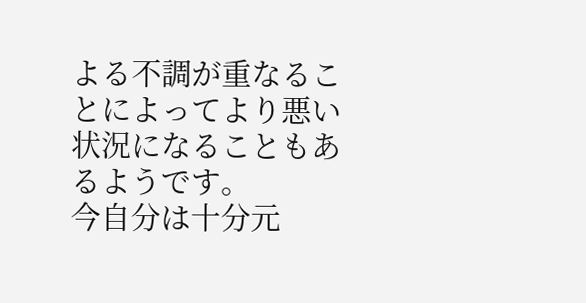よる不調が重なることによってより悪い状況になることもあるようです。
今自分は十分元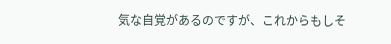気な自覚があるのですが、これからもしそ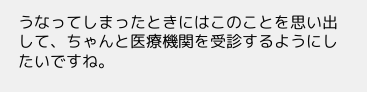うなってしまったときにはこのことを思い出して、ちゃんと医療機関を受診するようにしたいですね。